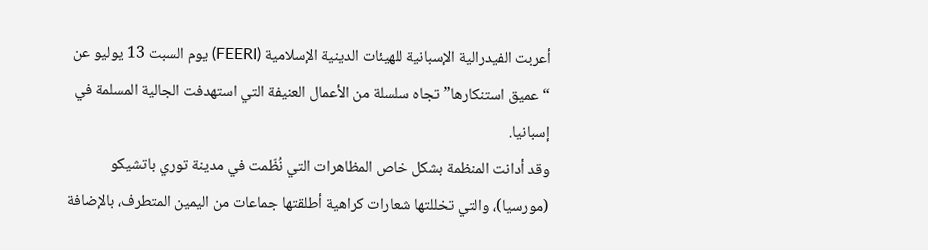أعربت الفيدرالية الإسبانية للهيئات الدينية الإسلامية (FEERI) يوم السبت 13 يوليو عن “عميق استنكارها” تجاه سلسلة من الأعمال العنيفة التي استهدفت الجالية المسلمة في إسبانيا.
وقد أدانت المنظمة بشكل خاص المظاهرات التي نُظّمت في مدينة توري باتشيكو (مورسيا)، والتي تخللتها شعارات كراهية أطلقتها جماعات من اليمين المتطرف، بالإضافة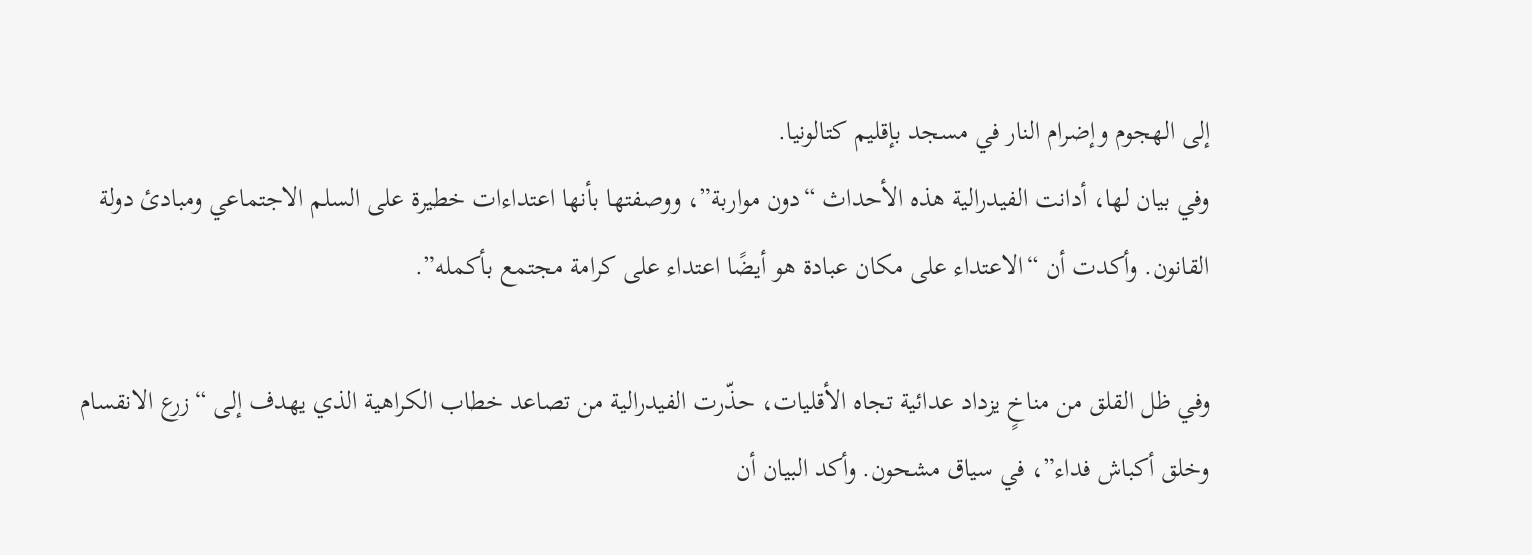إلى الهجوم وإضرام النار في مسجد بإقليم كتالونيا.
وفي بيان لها، أدانت الفيدرالية هذه الأحداث “دون مواربة”، ووصفتها بأنها اعتداءات خطيرة على السلم الاجتماعي ومبادئ دولة القانون. وأكدت أن “الاعتداء على مكان عبادة هو أيضًا اعتداء على كرامة مجتمع بأكمله”.

وفي ظل القلق من مناخٍ يزداد عدائية تجاه الأقليات، حذّرت الفيدرالية من تصاعد خطاب الكراهية الذي يهدف إلى “زرع الانقسام وخلق أكباش فداء”، في سياق مشحون. وأكد البيان أن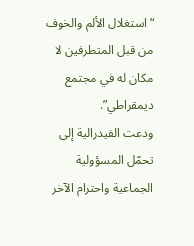“استغلال الألم والخوف من قبل المتطرفين لا مكان له في مجتمع ديمقراطي”.
ودعت الفيدرالية إلى تحمّل المسؤولية الجماعية واحترام الآخر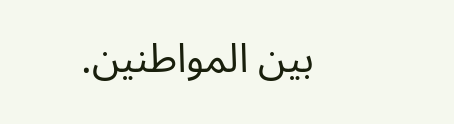بين المواطنين.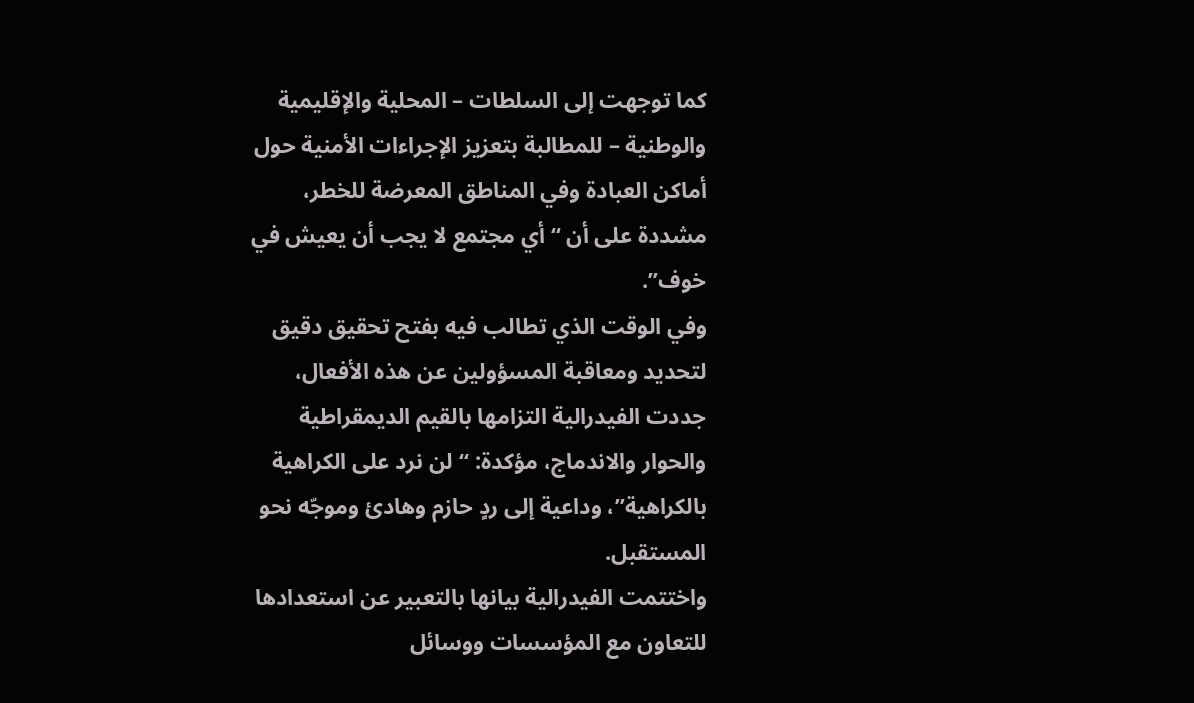كما توجهت إلى السلطات – المحلية والإقليمية والوطنية – للمطالبة بتعزيز الإجراءات الأمنية حول أماكن العبادة وفي المناطق المعرضة للخطر، مشددة على أن “أي مجتمع لا يجب أن يعيش في خوف”.
وفي الوقت الذي تطالب فيه بفتح تحقيق دقيق لتحديد ومعاقبة المسؤولين عن هذه الأفعال، جددت الفيدرالية التزامها بالقيم الديمقراطية والحوار والاندماج، مؤكدة: “لن نرد على الكراهية بالكراهية”، وداعية إلى ردٍ حازم وهادئ وموجّه نحو المستقبل.
واختتمت الفيدرالية بيانها بالتعبير عن استعدادها للتعاون مع المؤسسات ووسائل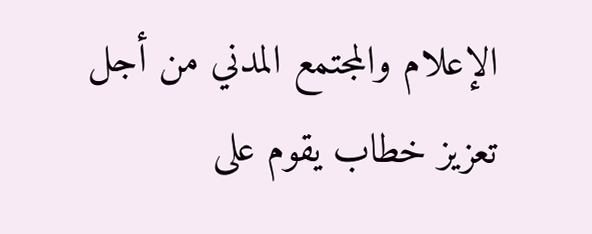الإعلام والمجتمع المدني من أجل تعزيز خطاب يقوم على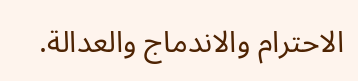الاحترام والاندماج والعدالة.